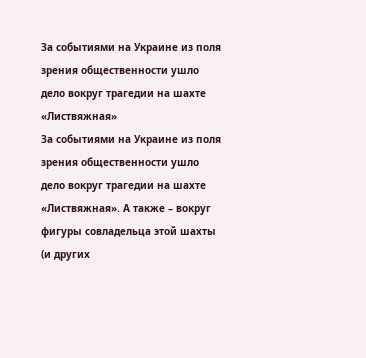За событиями на Украине из поля зрения общественности ушло дело вокруг трагедии на шахте «Листвяжная»
За событиями на Украине из поля зрения общественности ушло дело вокруг трагедии на шахте «Листвяжная». А также – вокруг фигуры совладельца этой шахты (и других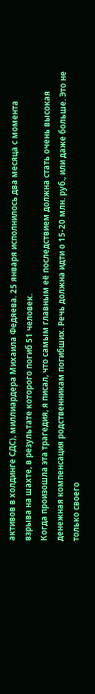активов в холдинге СДС), миллиардера Михаила Федяева. 25 января исполнилось два месяца с момента взрыва на шахте, в результате которого погиб 51 человек.
Когда произошла эта трагедия, я писал, что самым главным её последствием должна стать очень высокая денежная компенсация родственникам погибших. Речь должна идти о 15-20 млн. руб., или даже больше. Это не только своего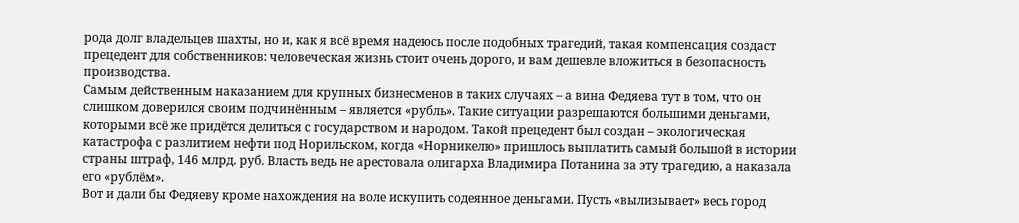рода долг владельцев шахты, но и, как я всё время надеюсь после подобных трагедий, такая компенсация создаст прецедент для собственников: человеческая жизнь стоит очень дорого, и вам дешевле вложиться в безопасность производства.
Самым действенным наказанием для крупных бизнесменов в таких случаях – а вина Федяева тут в том, что он слишком доверился своим подчинённым – является «рубль». Такие ситуации разрешаются большими деньгами, которыми всё же придётся делиться с государством и народом. Такой прецедент был создан – экологическая катастрофа с разлитием нефти под Норильском, когда «Норникелю» пришлось выплатить самый большой в истории страны штраф, 146 млрд. руб. Власть ведь не арестовала олигарха Владимира Потанина за эту трагедию, а наказала его «рублём».
Вот и дали бы Федяеву кроме нахождения на воле искупить содеянное деньгами. Пусть «вылизывает» весь город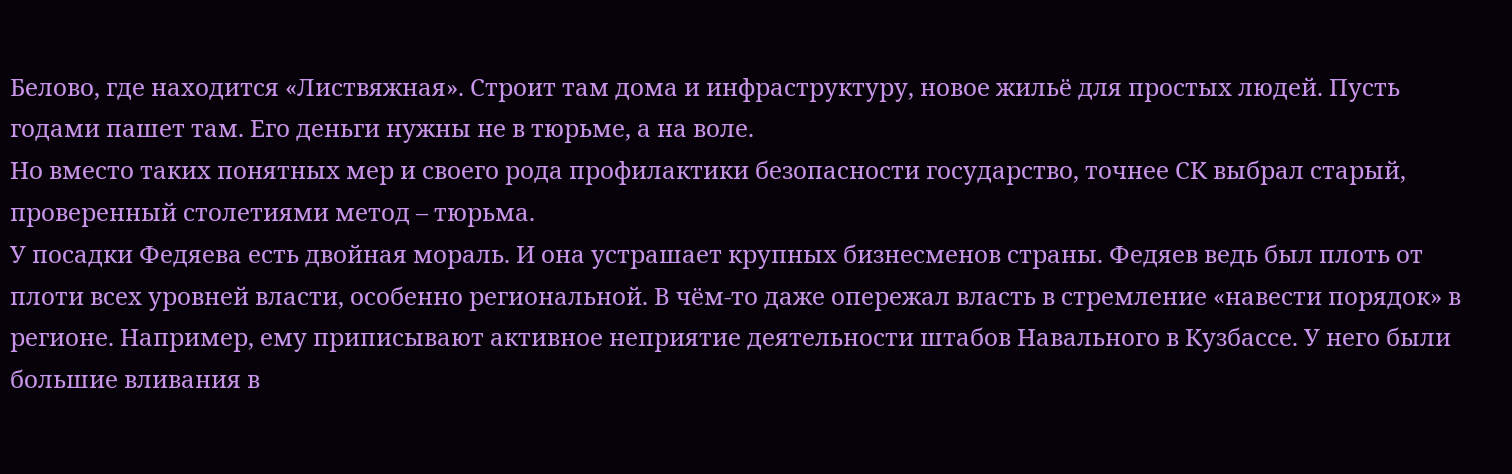Белово, где находится «Листвяжная». Строит там дома и инфраструктуру, новое жильё для простых людей. Пусть годами пашет там. Его деньги нужны не в тюрьме, а на воле.
Но вместо таких понятных мер и своего рода профилактики безопасности государство, точнее СК выбрал старый, проверенный столетиями метод – тюрьма.
У посадки Федяева есть двойная мораль. И она устрашает крупных бизнесменов страны. Федяев ведь был плоть от плоти всех уровней власти, особенно региональной. В чём-то даже опережал власть в стремление «навести порядок» в регионе. Например, ему приписывают активное неприятие деятельности штабов Навального в Кузбассе. У него были большие вливания в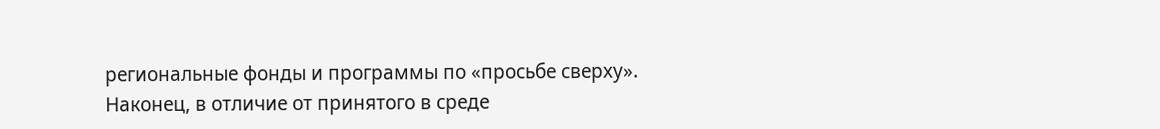региональные фонды и программы по «просьбе сверху». Наконец, в отличие от принятого в среде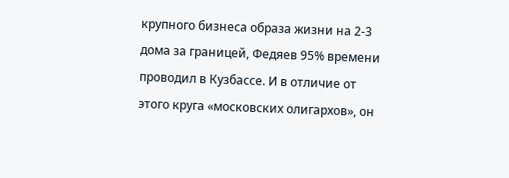крупного бизнеса образа жизни на 2-3 дома за границей, Федяев 95% времени проводил в Кузбассе. И в отличие от этого круга «московских олигархов», он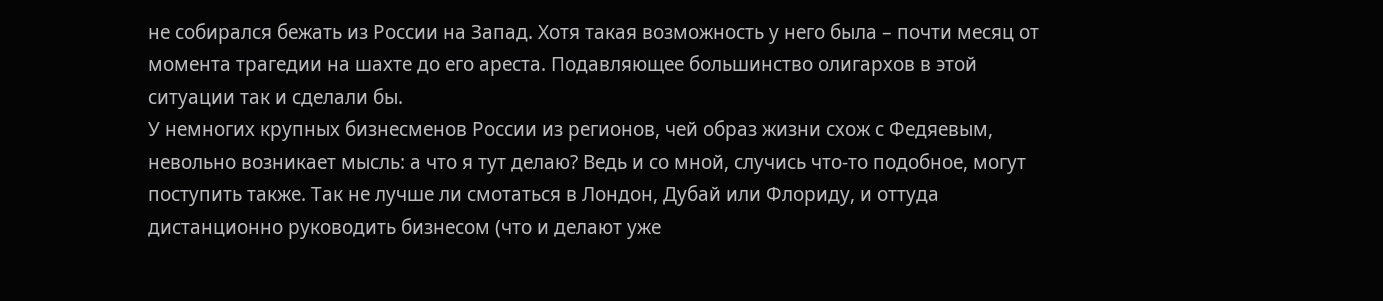не собирался бежать из России на Запад. Хотя такая возможность у него была – почти месяц от момента трагедии на шахте до его ареста. Подавляющее большинство олигархов в этой ситуации так и сделали бы.
У немногих крупных бизнесменов России из регионов, чей образ жизни схож с Федяевым, невольно возникает мысль: а что я тут делаю? Ведь и со мной, случись что-то подобное, могут поступить также. Так не лучше ли смотаться в Лондон, Дубай или Флориду, и оттуда дистанционно руководить бизнесом (что и делают уже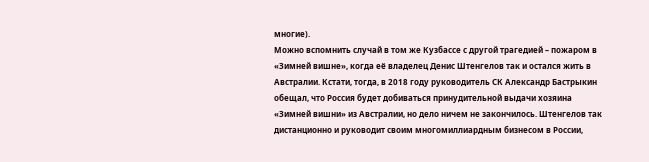многие).
Можно вспомнить случай в том же Кузбассе с другой трагедией – пожаром в «Зимней вишне», когда её владелец Денис Штенгелов так и остался жить в Австралии. Кстати, тогда, в 2018 году руководитель СК Александр Бастрыкин обещал, что Россия будет добиваться принудительной выдачи хозяина «Зимней вишни» из Австралии, но дело ничем не закончилось. Штенгелов так дистанционно и руководит своим многомиллиардным бизнесом в России,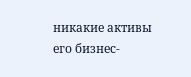никакие активы его бизнес-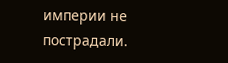империи не пострадали.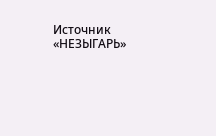Источник «НЕЗЫГАРЬ»